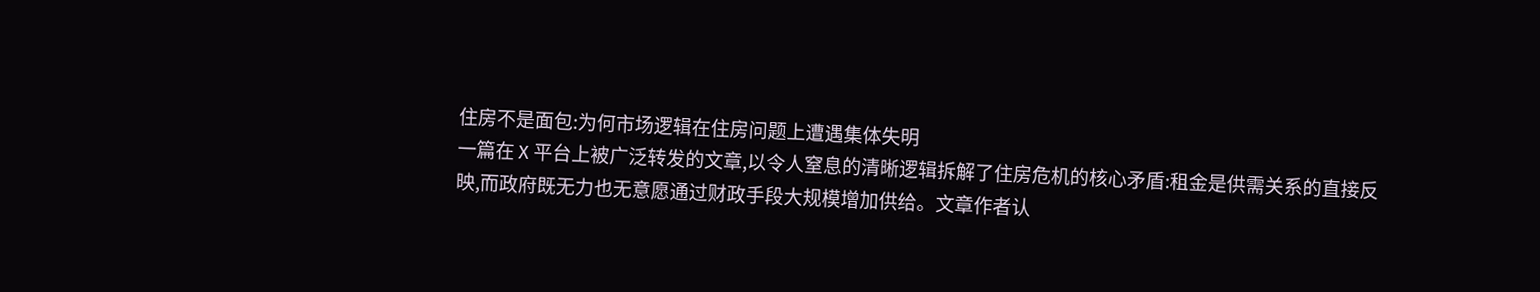住房不是面包:为何市场逻辑在住房问题上遭遇集体失明
一篇在 X 平台上被广泛转发的文章,以令人窒息的清晰逻辑拆解了住房危机的核心矛盾:租金是供需关系的直接反映,而政府既无力也无意愿通过财政手段大规模增加供给。文章作者认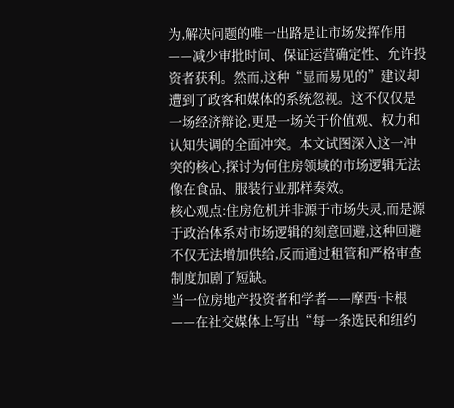为,解决问题的唯一出路是让市场发挥作用——减少审批时间、保证运营确定性、允许投资者获利。然而,这种“显而易见的”建议却遭到了政客和媒体的系统忽视。这不仅仅是一场经济辩论,更是一场关于价值观、权力和认知失调的全面冲突。本文试图深入这一冲突的核心,探讨为何住房领域的市场逻辑无法像在食品、服装行业那样奏效。
核心观点:住房危机并非源于市场失灵,而是源于政治体系对市场逻辑的刻意回避,这种回避不仅无法增加供给,反而通过租管和严格审查制度加剧了短缺。
当一位房地产投资者和学者——摩西·卡根——在社交媒体上写出“每一条选民和纽约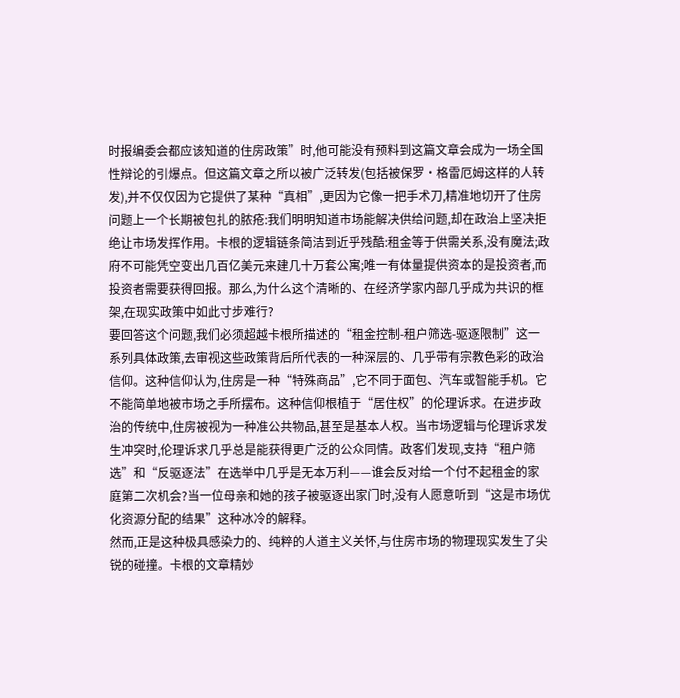时报编委会都应该知道的住房政策”时,他可能没有预料到这篇文章会成为一场全国性辩论的引爆点。但这篇文章之所以被广泛转发(包括被保罗·格雷厄姆这样的人转发),并不仅仅因为它提供了某种“真相”,更因为它像一把手术刀,精准地切开了住房问题上一个长期被包扎的脓疮:我们明明知道市场能解决供给问题,却在政治上坚决拒绝让市场发挥作用。卡根的逻辑链条简洁到近乎残酷:租金等于供需关系,没有魔法;政府不可能凭空变出几百亿美元来建几十万套公寓;唯一有体量提供资本的是投资者,而投资者需要获得回报。那么,为什么这个清晰的、在经济学家内部几乎成为共识的框架,在现实政策中如此寸步难行?
要回答这个问题,我们必须超越卡根所描述的“租金控制-租户筛选-驱逐限制”这一系列具体政策,去审视这些政策背后所代表的一种深层的、几乎带有宗教色彩的政治信仰。这种信仰认为,住房是一种“特殊商品”,它不同于面包、汽车或智能手机。它不能简单地被市场之手所摆布。这种信仰根植于“居住权”的伦理诉求。在进步政治的传统中,住房被视为一种准公共物品,甚至是基本人权。当市场逻辑与伦理诉求发生冲突时,伦理诉求几乎总是能获得更广泛的公众同情。政客们发现,支持“租户筛选”和“反驱逐法”在选举中几乎是无本万利——谁会反对给一个付不起租金的家庭第二次机会?当一位母亲和她的孩子被驱逐出家门时,没有人愿意听到“这是市场优化资源分配的结果”这种冰冷的解释。
然而,正是这种极具感染力的、纯粹的人道主义关怀,与住房市场的物理现实发生了尖锐的碰撞。卡根的文章精妙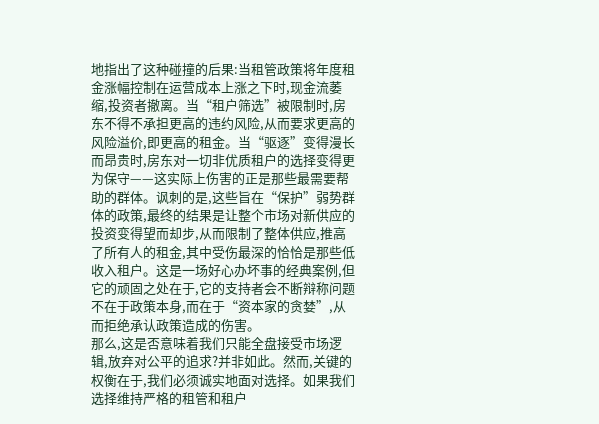地指出了这种碰撞的后果:当租管政策将年度租金涨幅控制在运营成本上涨之下时,现金流萎缩,投资者撤离。当“租户筛选”被限制时,房东不得不承担更高的违约风险,从而要求更高的风险溢价,即更高的租金。当“驱逐”变得漫长而昂贵时,房东对一切非优质租户的选择变得更为保守——这实际上伤害的正是那些最需要帮助的群体。讽刺的是,这些旨在“保护”弱势群体的政策,最终的结果是让整个市场对新供应的投资变得望而却步,从而限制了整体供应,推高了所有人的租金,其中受伤最深的恰恰是那些低收入租户。这是一场好心办坏事的经典案例,但它的顽固之处在于,它的支持者会不断辩称问题不在于政策本身,而在于“资本家的贪婪”,从而拒绝承认政策造成的伤害。
那么,这是否意味着我们只能全盘接受市场逻辑,放弃对公平的追求?并非如此。然而,关键的权衡在于,我们必须诚实地面对选择。如果我们选择维持严格的租管和租户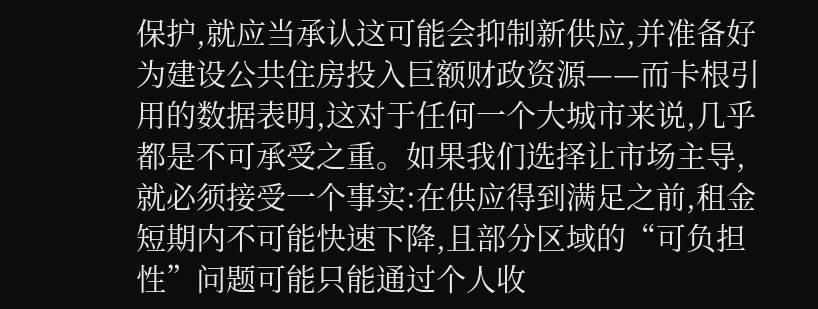保护,就应当承认这可能会抑制新供应,并准备好为建设公共住房投入巨额财政资源——而卡根引用的数据表明,这对于任何一个大城市来说,几乎都是不可承受之重。如果我们选择让市场主导,就必须接受一个事实:在供应得到满足之前,租金短期内不可能快速下降,且部分区域的“可负担性”问题可能只能通过个人收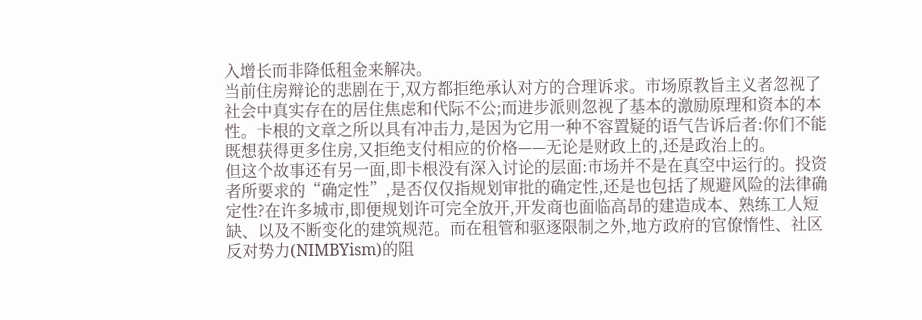入增长而非降低租金来解决。
当前住房辩论的悲剧在于,双方都拒绝承认对方的合理诉求。市场原教旨主义者忽视了社会中真实存在的居住焦虑和代际不公;而进步派则忽视了基本的激励原理和资本的本性。卡根的文章之所以具有冲击力,是因为它用一种不容置疑的语气告诉后者:你们不能既想获得更多住房,又拒绝支付相应的价格——无论是财政上的,还是政治上的。
但这个故事还有另一面,即卡根没有深入讨论的层面:市场并不是在真空中运行的。投资者所要求的“确定性”,是否仅仅指规划审批的确定性,还是也包括了规避风险的法律确定性?在许多城市,即便规划许可完全放开,开发商也面临高昂的建造成本、熟练工人短缺、以及不断变化的建筑规范。而在租管和驱逐限制之外,地方政府的官僚惰性、社区反对势力(NIMBYism)的阻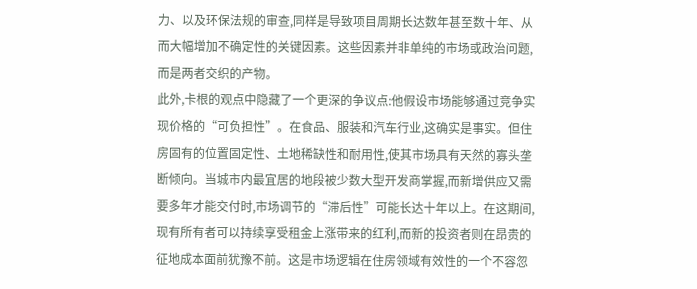力、以及环保法规的审查,同样是导致项目周期长达数年甚至数十年、从而大幅增加不确定性的关键因素。这些因素并非单纯的市场或政治问题,而是两者交织的产物。
此外,卡根的观点中隐藏了一个更深的争议点:他假设市场能够通过竞争实现价格的“可负担性”。在食品、服装和汽车行业,这确实是事实。但住房固有的位置固定性、土地稀缺性和耐用性,使其市场具有天然的寡头垄断倾向。当城市内最宜居的地段被少数大型开发商掌握,而新增供应又需要多年才能交付时,市场调节的“滞后性”可能长达十年以上。在这期间,现有所有者可以持续享受租金上涨带来的红利,而新的投资者则在昂贵的征地成本面前犹豫不前。这是市场逻辑在住房领域有效性的一个不容忽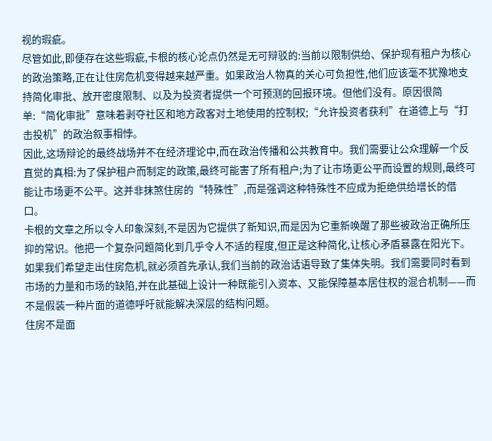视的瑕疵。
尽管如此,即便存在这些瑕疵,卡根的核心论点仍然是无可辩驳的:当前以限制供给、保护现有租户为核心的政治策略,正在让住房危机变得越来越严重。如果政治人物真的关心可负担性,他们应该毫不犹豫地支持简化审批、放开密度限制、以及为投资者提供一个可预测的回报环境。但他们没有。原因很简单:“简化审批”意味着剥夺社区和地方政客对土地使用的控制权;“允许投资者获利”在道德上与“打击投机”的政治叙事相悖。
因此,这场辩论的最终战场并不在经济理论中,而在政治传播和公共教育中。我们需要让公众理解一个反直觉的真相:为了保护租户而制定的政策,最终可能害了所有租户;为了让市场更公平而设置的规则,最终可能让市场更不公平。这并非抹煞住房的“特殊性”,而是强调这种特殊性不应成为拒绝供给增长的借口。
卡根的文章之所以令人印象深刻,不是因为它提供了新知识,而是因为它重新唤醒了那些被政治正确所压抑的常识。他把一个复杂问题简化到几乎令人不适的程度,但正是这种简化,让核心矛盾暴露在阳光下。如果我们希望走出住房危机,就必须首先承认,我们当前的政治话语导致了集体失明。我们需要同时看到市场的力量和市场的缺陷,并在此基础上设计一种既能引入资本、又能保障基本居住权的混合机制——而不是假装一种片面的道德呼吁就能解决深层的结构问题。
住房不是面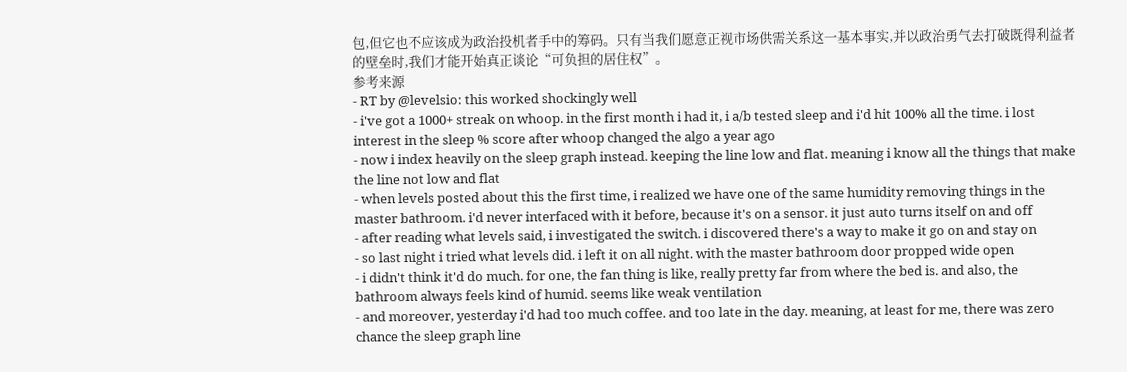包,但它也不应该成为政治投机者手中的筹码。只有当我们愿意正视市场供需关系这一基本事实,并以政治勇气去打破既得利益者的壁垒时,我们才能开始真正谈论“可负担的居住权”。
参考来源
- RT by @levelsio: this worked shockingly well
- i've got a 1000+ streak on whoop. in the first month i had it, i a/b tested sleep and i'd hit 100% all the time. i lost interest in the sleep % score after whoop changed the algo a year ago
- now i index heavily on the sleep graph instead. keeping the line low and flat. meaning i know all the things that make the line not low and flat
- when levels posted about this the first time, i realized we have one of the same humidity removing things in the master bathroom. i'd never interfaced with it before, because it's on a sensor. it just auto turns itself on and off
- after reading what levels said, i investigated the switch. i discovered there's a way to make it go on and stay on
- so last night i tried what levels did. i left it on all night. with the master bathroom door propped wide open
- i didn't think it'd do much. for one, the fan thing is like, really pretty far from where the bed is. and also, the bathroom always feels kind of humid. seems like weak ventilation
- and moreover, yesterday i'd had too much coffee. and too late in the day. meaning, at least for me, there was zero chance the sleep graph line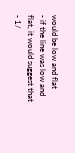would be low and flat
- if the line was low and flat, it would suggest that
- 1/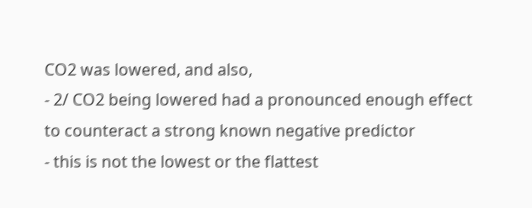CO2 was lowered, and also,
- 2/ CO2 being lowered had a pronounced enough effect to counteract a strong known negative predictor
- this is not the lowest or the flattest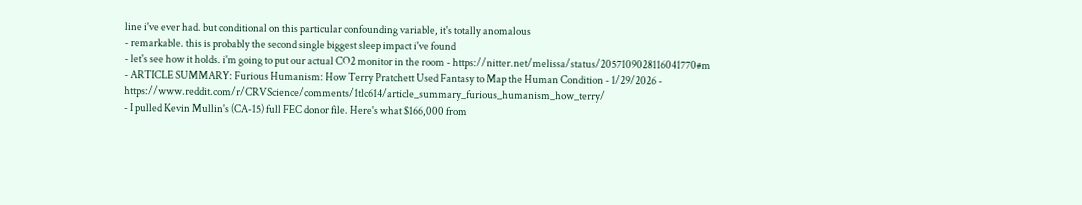line i've ever had. but conditional on this particular confounding variable, it's totally anomalous
- remarkable. this is probably the second single biggest sleep impact i've found
- let's see how it holds. i'm going to put our actual CO2 monitor in the room - https://nitter.net/melissa/status/2057109028116041770#m
- ARTICLE SUMMARY: Furious Humanism: How Terry Pratchett Used Fantasy to Map the Human Condition - 1/29/2026 - https://www.reddit.com/r/CRVScience/comments/1tlc614/article_summary_furious_humanism_how_terry/
- I pulled Kevin Mullin's (CA-15) full FEC donor file. Here's what $166,000 from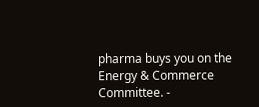pharma buys you on the Energy & Commerce Committee. -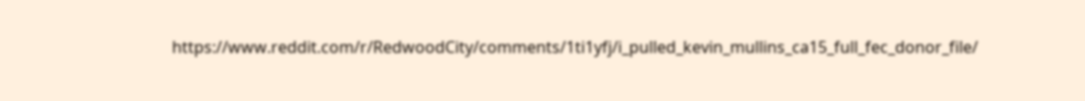https://www.reddit.com/r/RedwoodCity/comments/1ti1yfj/i_pulled_kevin_mullins_ca15_full_fec_donor_file/